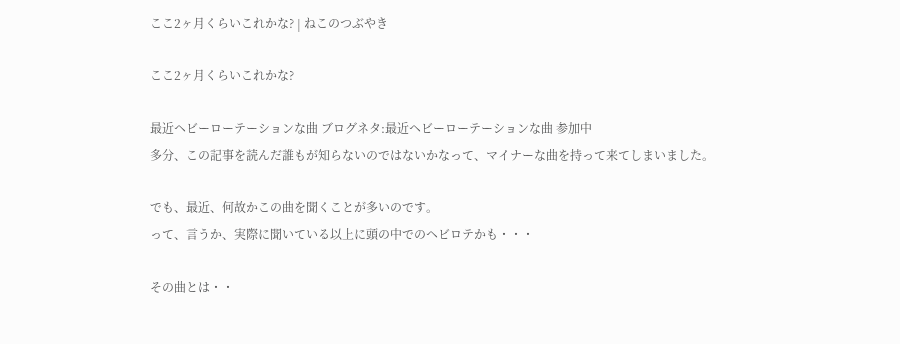ここ2ヶ月くらいこれかな? | ねこのつぶやき

ここ2ヶ月くらいこれかな?

最近ヘビーローテーションな曲 ブログネタ:最近ヘビーローテーションな曲 参加中
多分、この記事を読んだ誰もが知らないのではないかなって、マイナーな曲を持って来てしまいました。

でも、最近、何故かこの曲を聞くことが多いのです。
って、言うか、実際に聞いている以上に頭の中でのヘビロテかも・・・

その曲とは・・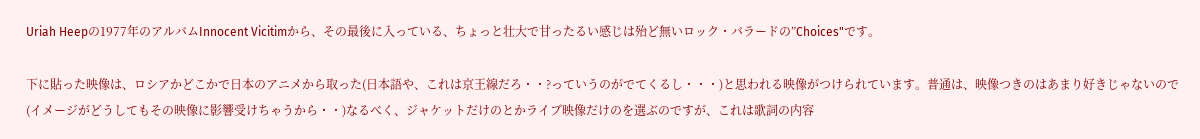Uriah Heepの1977年のアルバムInnocent Vicitimから、その最後に入っている、ちょっと壮大で甘ったるい感じは殆ど無いロック・バラードの”Choices"です。

下に貼った映像は、ロシアかどこかで日本のアニメから取った(日本語や、これは京王線だろ・・?っていうのがでてくるし・・・)と思われる映像がつけられています。普通は、映像つきのはあまり好きじゃないので(イメージがどうしてもその映像に影響受けちゃうから・・)なるべく、ジャケットだけのとかライブ映像だけのを選ぶのですが、これは歌詞の内容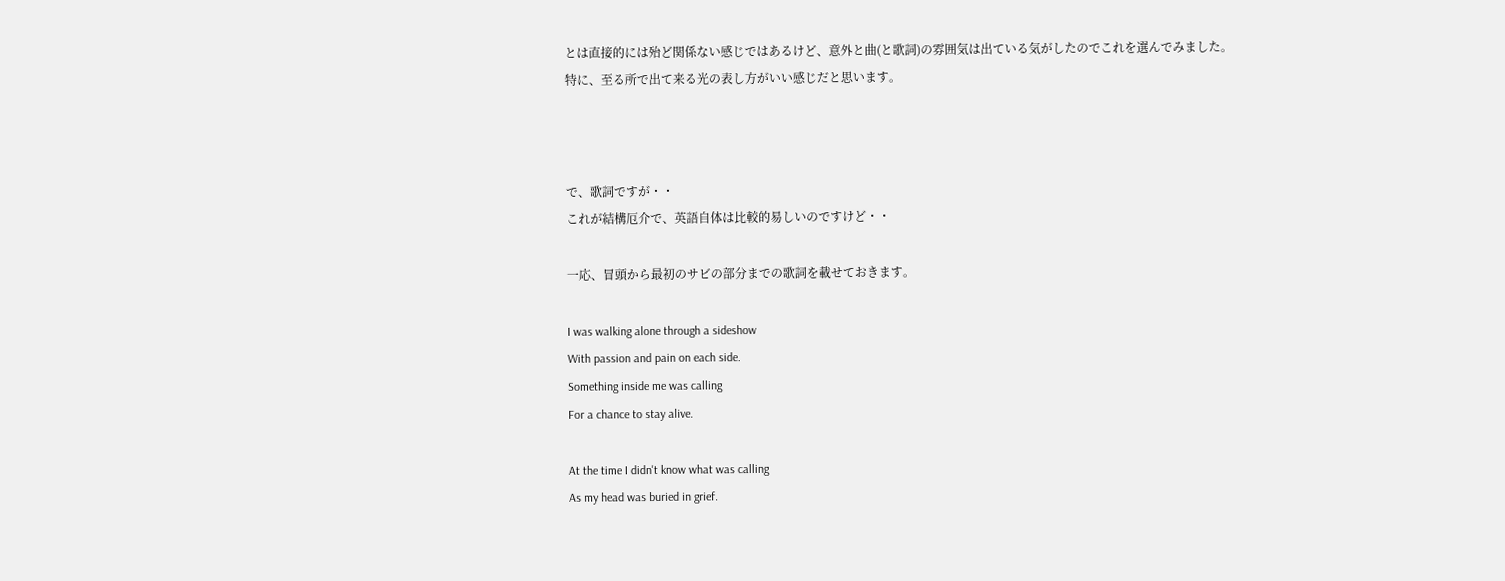とは直接的には殆ど関係ない感じではあるけど、意外と曲(と歌詞)の雰囲気は出ている気がしたのでこれを選んでみました。
特に、至る所で出て来る光の表し方がいい感じだと思います。



で、歌詞ですが・・
これが結構厄介で、英語自体は比較的易しいのですけど・・

一応、冒頭から最初のサビの部分までの歌詞を載せておきます。

I was walking alone through a sideshow
With passion and pain on each side.
Something inside me was calling
For a chance to stay alive.

At the time I didn't know what was calling
As my head was buried in grief.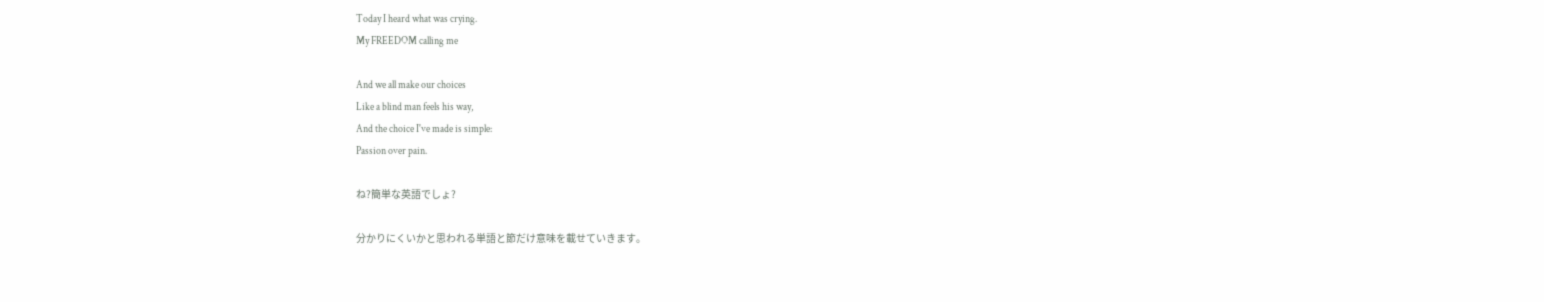Today I heard what was crying.
My FREEDOM calling me

And we all make our choices
Like a blind man feels his way,
And the choice I've made is simple:
Passion over pain.

ね?簡単な英語でしょ?

分かりにくいかと思われる単語と節だけ意味を載せていきます。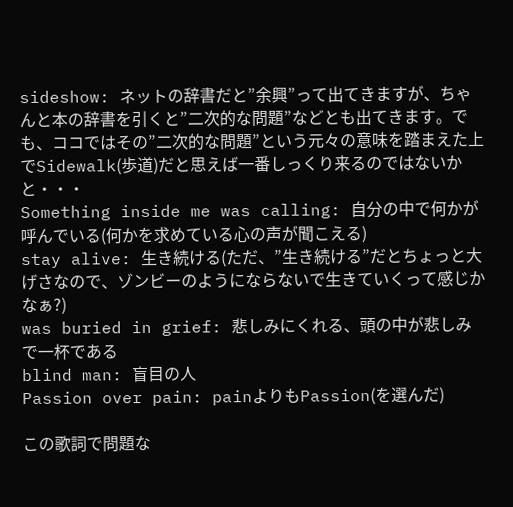sideshow: ネットの辞書だと”余興”って出てきますが、ちゃんと本の辞書を引くと”二次的な問題”などとも出てきます。でも、ココではその”二次的な問題”という元々の意味を踏まえた上でSidewalk(歩道)だと思えば一番しっくり来るのではないかと・・・
Something inside me was calling: 自分の中で何かが呼んでいる(何かを求めている心の声が聞こえる)
stay alive: 生き続ける(ただ、”生き続ける”だとちょっと大げさなので、ゾンビーのようにならないで生きていくって感じかなぁ?)
was buried in grief: 悲しみにくれる、頭の中が悲しみで一杯である
blind man: 盲目の人
Passion over pain: painよりもPassion(を選んだ)

この歌詞で問題な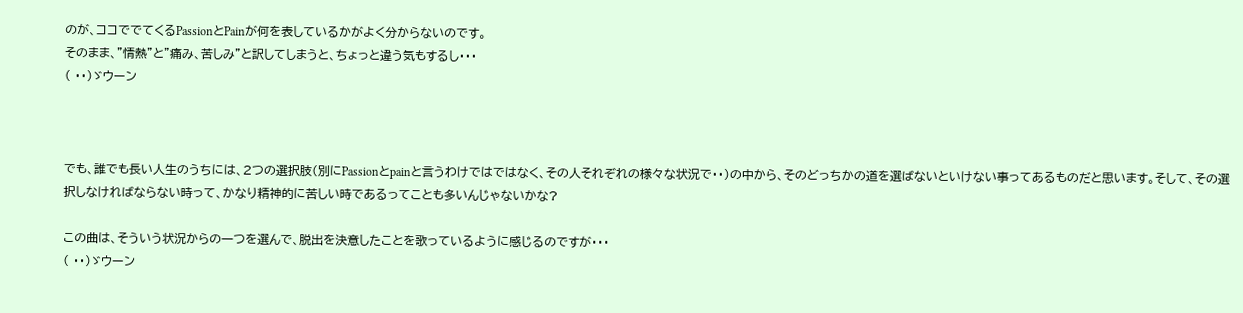のが、ココででてくるPassionとPainが何を表しているかがよく分からないのです。
そのまま、"情熱”と"痛み、苦しみ"と訳してしまうと、ちょっと違う気もするし・・・
( ・・)ゞウーン



でも、誰でも長い人生のうちには、2つの選択肢(別にPassionとpainと言うわけではではなく、その人それぞれの様々な状況で・・)の中から、そのどっちかの道を選ばないといけない事ってあるものだと思います。そして、その選択しなければならない時って、かなり精神的に苦しい時であるってことも多いんじゃないかな?

この曲は、そういう状況からの一つを選んで、脱出を決意したことを歌っているように感じるのですが・・・
( ・・)ゞウーン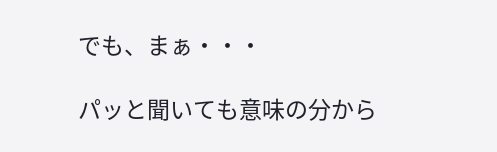でも、まぁ・・・

パッと聞いても意味の分から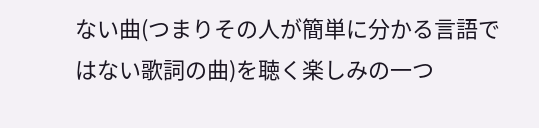ない曲(つまりその人が簡単に分かる言語ではない歌詞の曲)を聴く楽しみの一つ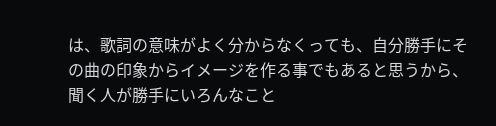は、歌詞の意味がよく分からなくっても、自分勝手にその曲の印象からイメージを作る事でもあると思うから、聞く人が勝手にいろんなこと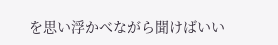を思い浮かべながら聞けばいい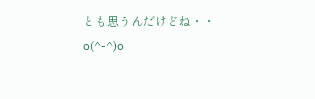とも思うんだけどね・・
o(^-^)o